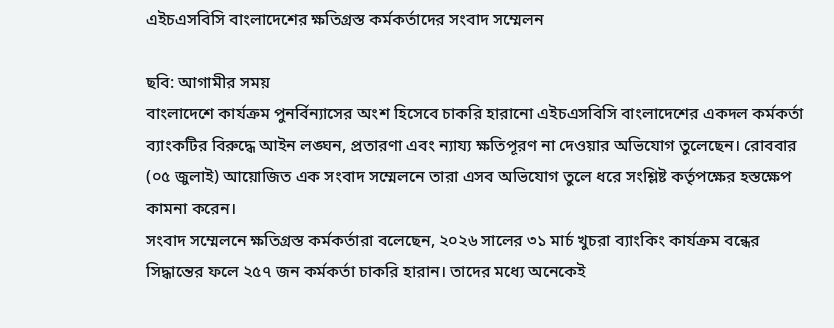এইচএসবিসি বাংলাদেশের ক্ষতিগ্রস্ত কর্মকর্তাদের সংবাদ সম্মেলন

ছবি: আগামীর সময়
বাংলাদেশে কার্যক্রম পুনর্বিন্যাসের অংশ হিসেবে চাকরি হারানো এইচএসবিসি বাংলাদেশের একদল কর্মকর্তা ব্যাংকটির বিরুদ্ধে আইন লঙ্ঘন, প্রতারণা এবং ন্যায্য ক্ষতিপূরণ না দেওয়ার অভিযোগ তুলেছেন। রোববার (০৫ জুলাই) আয়োজিত এক সংবাদ সম্মেলনে তারা এসব অভিযোগ তুলে ধরে সংশ্লিষ্ট কর্তৃপক্ষের হস্তক্ষেপ কামনা করেন।
সংবাদ সম্মেলনে ক্ষতিগ্রস্ত কর্মকর্তারা বলেছেন, ২০২৬ সালের ৩১ মার্চ খুচরা ব্যাংকিং কার্যক্রম বন্ধের সিদ্ধান্তের ফলে ২৫৭ জন কর্মকর্তা চাকরি হারান। তাদের মধ্যে অনেকেই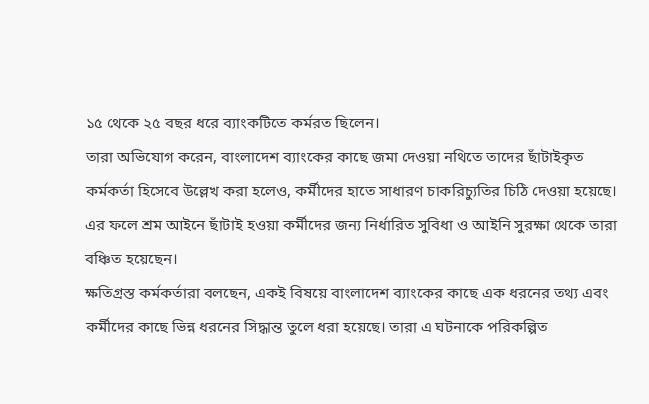১৫ থেকে ২৫ বছর ধরে ব্যাংকটিতে কর্মরত ছিলেন।
তারা অভিযোগ করেন, বাংলাদেশ ব্যাংকের কাছে জমা দেওয়া নথিতে তাদের ছাঁটাইকৃত কর্মকর্তা হিসেবে উল্লেখ করা হলেও, কর্মীদের হাতে সাধারণ চাকরিচ্যুতির চিঠি দেওয়া হয়েছে। এর ফলে শ্রম আইনে ছাঁটাই হওয়া কর্মীদের জন্য নির্ধারিত সুবিধা ও আইনি সুরক্ষা থেকে তারা বঞ্চিত হয়েছেন।
ক্ষতিগ্রস্ত কর্মকর্তারা বলছেন, একই বিষয়ে বাংলাদেশ ব্যাংকের কাছে এক ধরনের তথ্য এবং কর্মীদের কাছে ভিন্ন ধরনের সিদ্ধান্ত তুলে ধরা হয়েছে। তারা এ ঘটনাকে পরিকল্পিত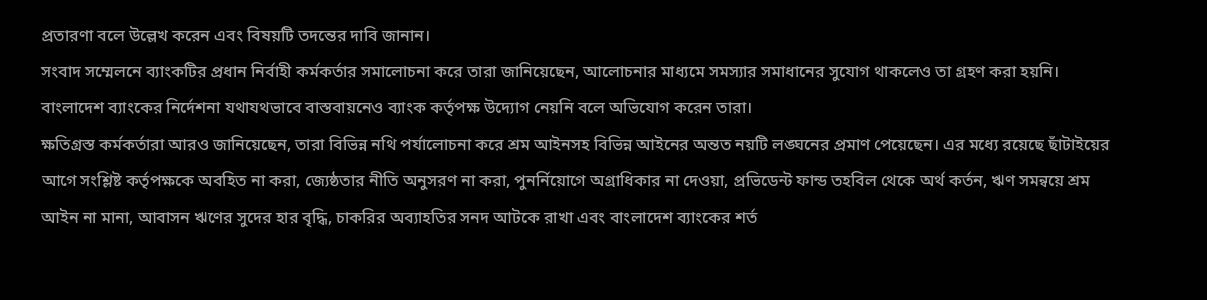প্রতারণা বলে উল্লেখ করেন এবং বিষয়টি তদন্তের দাবি জানান।
সংবাদ সম্মেলনে ব্যাংকটির প্রধান নির্বাহী কর্মকর্তার সমালোচনা করে তারা জানিয়েছেন, আলোচনার মাধ্যমে সমস্যার সমাধানের সুযোগ থাকলেও তা গ্রহণ করা হয়নি। বাংলাদেশ ব্যাংকের নির্দেশনা যথাযথভাবে বাস্তবায়নেও ব্যাংক কর্তৃপক্ষ উদ্যোগ নেয়নি বলে অভিযোগ করেন তারা।
ক্ষতিগ্রস্ত কর্মকর্তারা আরও জানিয়েছেন, তারা বিভিন্ন নথি পর্যালোচনা করে শ্রম আইনসহ বিভিন্ন আইনের অন্তত নয়টি লঙ্ঘনের প্রমাণ পেয়েছেন। এর মধ্যে রয়েছে ছাঁটাইয়ের আগে সংশ্লিষ্ট কর্তৃপক্ষকে অবহিত না করা, জ্যেষ্ঠতার নীতি অনুসরণ না করা, পুনর্নিয়োগে অগ্রাধিকার না দেওয়া, প্রভিডেন্ট ফান্ড তহবিল থেকে অর্থ কর্তন, ঋণ সমন্বয়ে শ্রম আইন না মানা, আবাসন ঋণের সুদের হার বৃদ্ধি, চাকরির অব্যাহতির সনদ আটকে রাখা এবং বাংলাদেশ ব্যাংকের শর্ত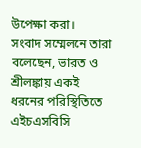উপেক্ষা করা।
সংবাদ সম্মেলনে তারা বলেছেন, ভারত ও শ্রীলঙ্কায় একই ধরনের পরিস্থিতিতে এইচএসবিসি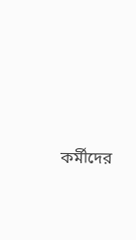কর্মীদের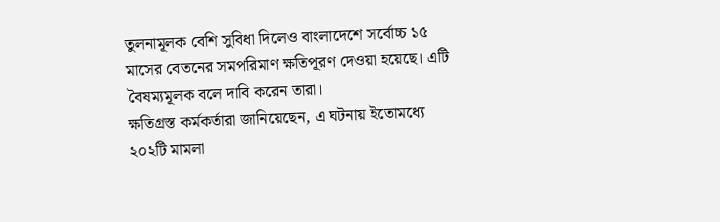তুলনামূলক বেশি সুবিধা দিলেও বাংলাদেশে সর্বোচ্চ ১৫ মাসের বেতনের সমপরিমাণ ক্ষতিপূরণ দেওয়া হয়েছে। এটি বৈষম্যমূলক বলে দাবি করেন তারা।
ক্ষতিগ্রস্ত কর্মকর্তারা জানিয়েছেন, এ ঘটনায় ইতোমধ্যে ২০২টি মামলা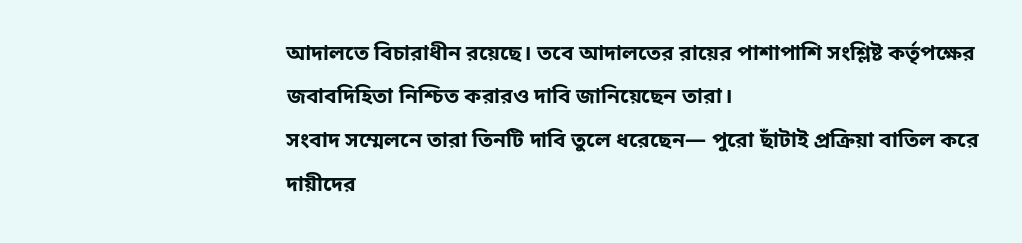আদালতে বিচারাধীন রয়েছে। তবে আদালতের রায়ের পাশাপাশি সংশ্লিষ্ট কর্তৃপক্ষের জবাবদিহিতা নিশ্চিত করারও দাবি জানিয়েছেন তারা।
সংবাদ সম্মেলনে তারা তিনটি দাবি তুলে ধরেছেন— পুরো ছাঁটাই প্রক্রিয়া বাতিল করে দায়ীদের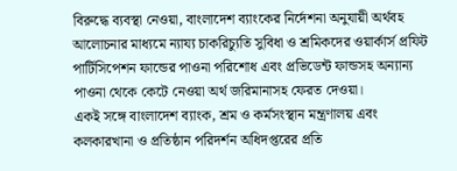বিরুদ্ধে ব্যবস্থা নেওয়া, বাংলাদেশ ব্যাংকের নির্দেশনা অনুযায়ী অর্থবহ আলোচনার মাধ্যমে ন্যায্য চাকরিচ্যুতি সুবিধা ও শ্রমিকদের ওয়ার্কার্স প্রফিট পার্টিসিপেশন ফান্ডের পাওনা পরিশোধ এবং প্রভিডেন্ট ফান্ডসহ অন্যান্য পাওনা থেকে কেটে নেওয়া অর্থ জরিমানাসহ ফেরত দেওয়া।
একই সঙ্গে বাংলাদেশ ব্যাংক, শ্রম ও কর্মসংস্থান মন্ত্রণালয় এবং কলকারখানা ও প্রতিষ্ঠান পরিদর্শন অধিদপ্তরের প্রতি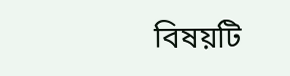বিষয়টি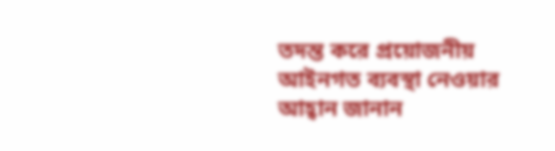তদন্ত করে প্রয়োজনীয় আইনগত ব্যবস্থা নেওয়ার আহ্বান জানান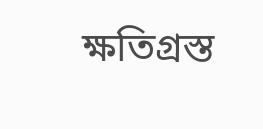ক্ষতিগ্রস্ত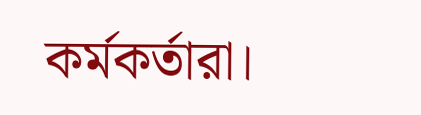কর্মকর্তারা।